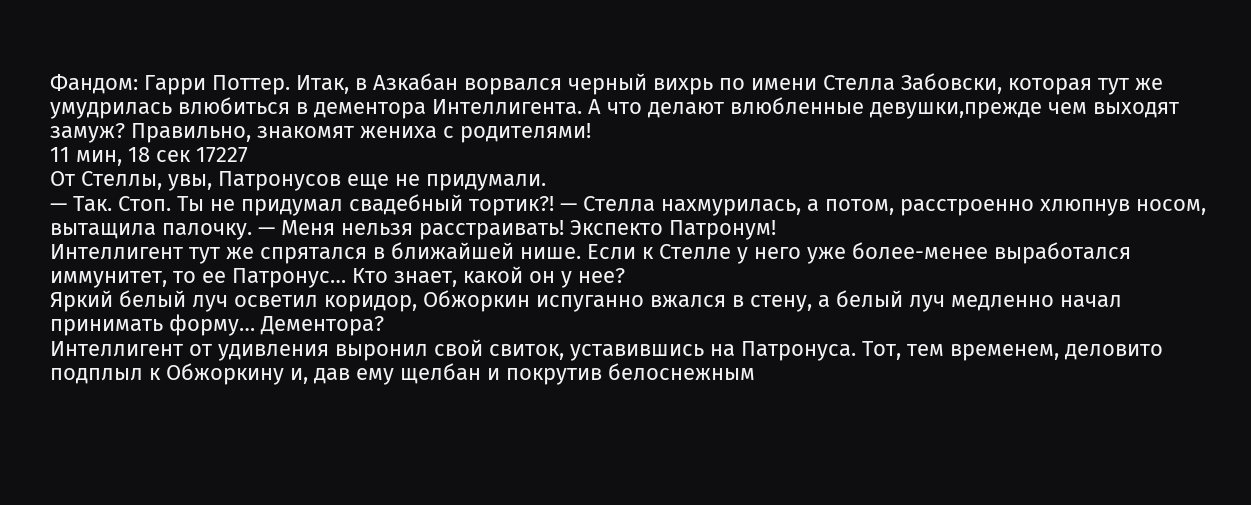Фандом: Гарри Поттер. Итак, в Азкабан ворвался черный вихрь по имени Стелла Забовски, которая тут же умудрилась влюбиться в дементора Интеллигента. А что делают влюбленные девушки,прежде чем выходят замуж? Правильно, знакомят жениха с родителями!
11 мин, 18 сек 17227
От Стеллы, увы, Патронусов еще не придумали.
— Так. Стоп. Ты не придумал свадебный тортик?! — Стелла нахмурилась, а потом, расстроенно хлюпнув носом, вытащила палочку. — Меня нельзя расстраивать! Экспекто Патронум!
Интеллигент тут же спрятался в ближайшей нише. Если к Стелле у него уже более-менее выработался иммунитет, то ее Патронус… Кто знает, какой он у нее?
Яркий белый луч осветил коридор, Обжоркин испуганно вжался в стену, а белый луч медленно начал принимать форму… Дементора?
Интеллигент от удивления выронил свой свиток, уставившись на Патронуса. Тот, тем временем, деловито подплыл к Обжоркину и, дав ему щелбан и покрутив белоснежным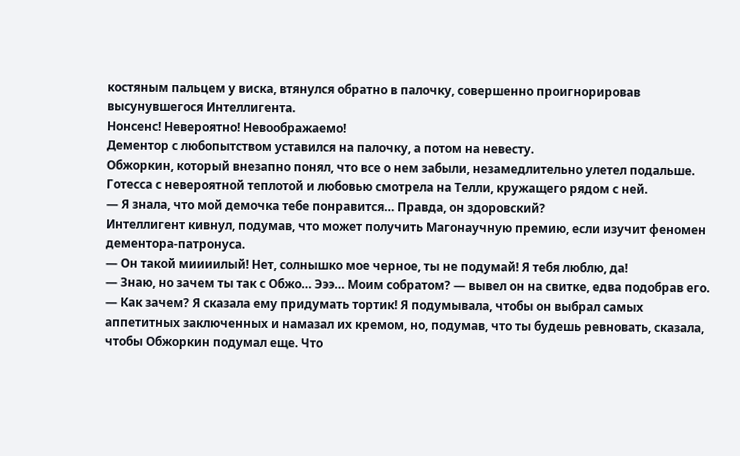костяным пальцем у виска, втянулся обратно в палочку, совершенно проигнорировав высунувшегося Интеллигента.
Нонсенс! Невероятно! Невоображаемо!
Дементор с любопытством уставился на палочку, а потом на невесту.
Обжоркин, который внезапно понял, что все о нем забыли, незамедлительно улетел подальше. Готесса с невероятной теплотой и любовью смотрела на Телли, кружащего рядом с ней.
— Я знала, что мой демочка тебе понравится… Правда, он здоровский?
Интеллигент кивнул, подумав, что может получить Магонаучную премию, если изучит феномен дементора-патронуса.
— Он такой миииилый! Нет, солнышко мое черное, ты не подумай! Я тебя люблю, да!
— Знаю, но зачем ты так с Обжо… Эээ… Моим собратом? — вывел он на свитке, едва подобрав его.
— Как зачем? Я сказала ему придумать тортик! Я подумывала, чтобы он выбрал самых аппетитных заключенных и намазал их кремом, но, подумав, что ты будешь ревновать, сказала, чтобы Обжоркин подумал еще. Что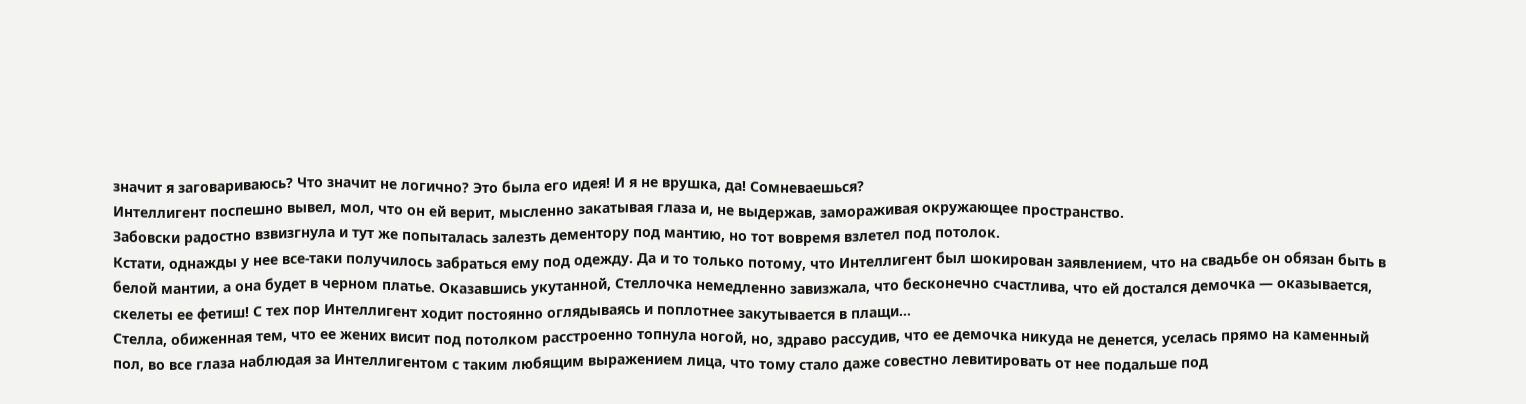значит я заговариваюсь? Что значит не логично? Это была его идея! И я не врушка, да! Сомневаешься?
Интеллигент поспешно вывел, мол, что он ей верит, мысленно закатывая глаза и, не выдержав, замораживая окружающее пространство.
Забовски радостно взвизгнула и тут же попыталась залезть дементору под мантию, но тот вовремя взлетел под потолок.
Кстати, однажды у нее все-таки получилось забраться ему под одежду. Да и то только потому, что Интеллигент был шокирован заявлением, что на свадьбе он обязан быть в белой мантии, а она будет в черном платье. Оказавшись укутанной, Стеллочка немедленно завизжала, что бесконечно счастлива, что ей достался демочка — оказывается, скелеты ее фетиш! С тех пор Интеллигент ходит постоянно оглядываясь и поплотнее закутывается в плащи…
Стелла, обиженная тем, что ее жених висит под потолком расстроенно топнула ногой, но, здраво рассудив, что ее демочка никуда не денется, уселась прямо на каменный пол, во все глаза наблюдая за Интеллигентом с таким любящим выражением лица, что тому стало даже совестно левитировать от нее подальше под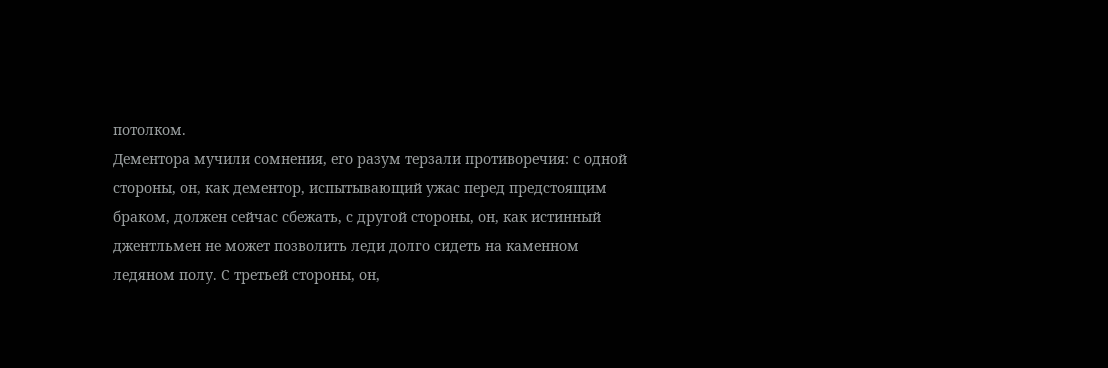потолком.
Дементора мучили сомнения, его разум терзали противоречия: с одной стороны, он, как дементор, испытывающий ужас перед предстоящим браком, должен сейчас сбежать, с другой стороны, он, как истинный джентльмен не может позволить леди долго сидеть на каменном ледяном полу. С третьей стороны, он,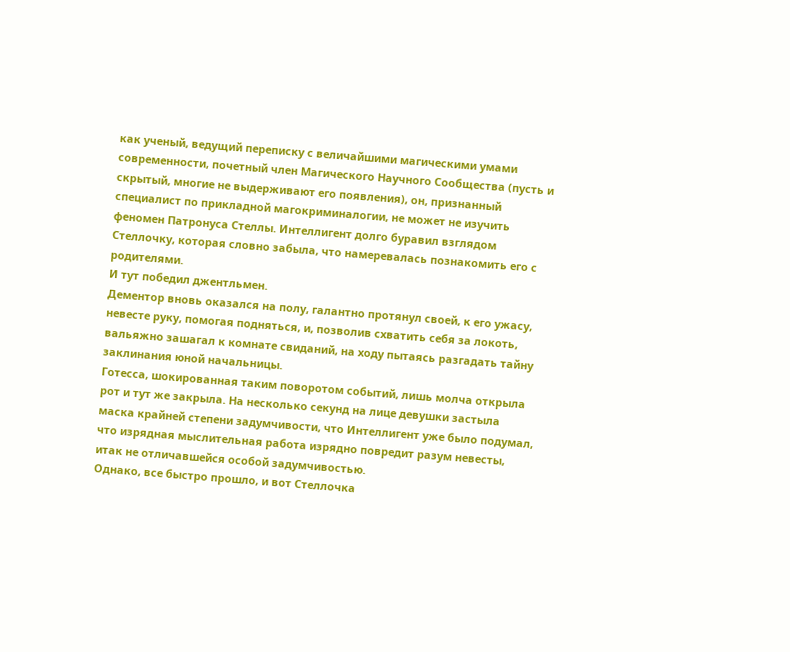как ученый, ведущий переписку с величайшими магическими умами современности, почетный член Магического Научного Сообщества (пусть и скрытый, многие не выдерживают его появления), он, признанный специалист по прикладной магокриминалогии, не может не изучить феномен Патронуса Стеллы. Интеллигент долго буравил взглядом Стеллочку, которая словно забыла, что намеревалась познакомить его с родителями.
И тут победил джентльмен.
Дементор вновь оказался на полу, галантно протянул своей, к его ужасу, невесте руку, помогая подняться, и, позволив схватить себя за локоть, вальяжно зашагал к комнате свиданий, на ходу пытаясь разгадать тайну заклинания юной начальницы.
Готесса, шокированная таким поворотом событий, лишь молча открыла рот и тут же закрыла. На несколько секунд на лице девушки застыла маска крайней степени задумчивости, что Интеллигент уже было подумал, что изрядная мыслительная работа изрядно повредит разум невесты, итак не отличавшейся особой задумчивостью.
Однако, все быстро прошло, и вот Стеллочка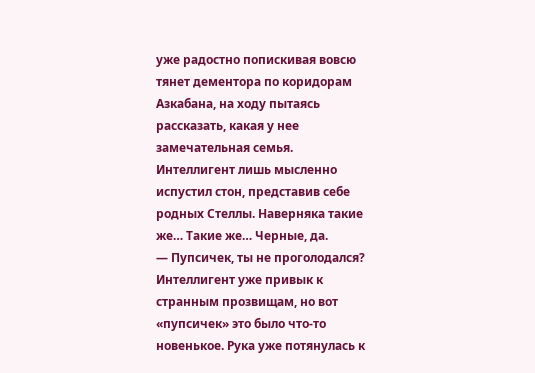уже радостно попискивая вовсю тянет дементора по коридорам Азкабана, на ходу пытаясь рассказать, какая у нее замечательная семья.
Интеллигент лишь мысленно испустил стон, представив себе родных Стеллы. Наверняка такие же… Такие же… Черные, да.
— Пупсичек, ты не проголодался?
Интеллигент уже привык к странным прозвищам, но вот «пупсичек» это было что-то новенькое. Рука уже потянулась к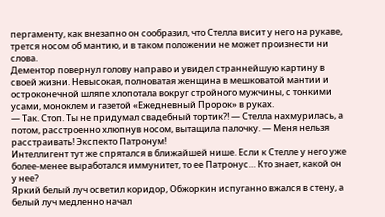пергаменту, как внезапно он сообразил, что Стелла висит у него на рукаве, трется носом об мантию, и в таком положении не может произнести ни слова.
Дементор повернул голову направо и увидел страннейшую картину в своей жизни. Невысокая, полноватая женщина в мешковатой мантии и остроконечной шляпе хлопотала вокруг стройного мужчины, с тонкими усами, моноклем и газетой «Ежедневный Пророк» в руках.
— Так. Стоп. Ты не придумал свадебный тортик?! — Стелла нахмурилась, а потом, расстроенно хлюпнув носом, вытащила палочку. — Меня нельзя расстраивать! Экспекто Патронум!
Интеллигент тут же спрятался в ближайшей нише. Если к Стелле у него уже более-менее выработался иммунитет, то ее Патронус… Кто знает, какой он у нее?
Яркий белый луч осветил коридор, Обжоркин испуганно вжался в стену, а белый луч медленно начал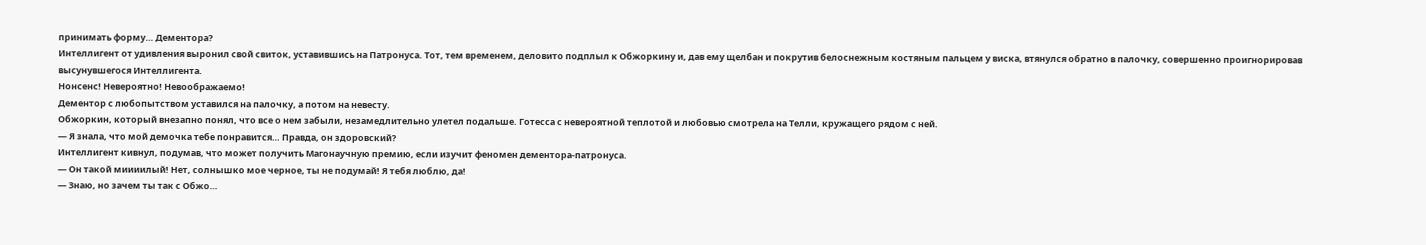принимать форму… Дементора?
Интеллигент от удивления выронил свой свиток, уставившись на Патронуса. Тот, тем временем, деловито подплыл к Обжоркину и, дав ему щелбан и покрутив белоснежным костяным пальцем у виска, втянулся обратно в палочку, совершенно проигнорировав высунувшегося Интеллигента.
Нонсенс! Невероятно! Невоображаемо!
Дементор с любопытством уставился на палочку, а потом на невесту.
Обжоркин, который внезапно понял, что все о нем забыли, незамедлительно улетел подальше. Готесса с невероятной теплотой и любовью смотрела на Телли, кружащего рядом с ней.
— Я знала, что мой демочка тебе понравится… Правда, он здоровский?
Интеллигент кивнул, подумав, что может получить Магонаучную премию, если изучит феномен дементора-патронуса.
— Он такой миииилый! Нет, солнышко мое черное, ты не подумай! Я тебя люблю, да!
— Знаю, но зачем ты так с Обжо…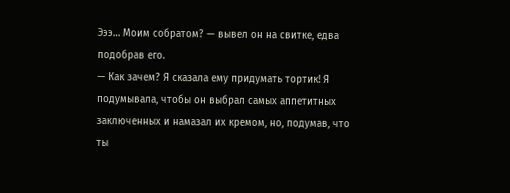Эээ… Моим собратом? — вывел он на свитке, едва подобрав его.
— Как зачем? Я сказала ему придумать тортик! Я подумывала, чтобы он выбрал самых аппетитных заключенных и намазал их кремом, но, подумав, что ты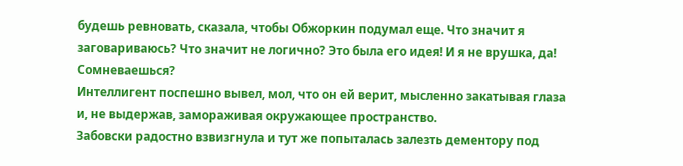будешь ревновать, сказала, чтобы Обжоркин подумал еще. Что значит я заговариваюсь? Что значит не логично? Это была его идея! И я не врушка, да! Сомневаешься?
Интеллигент поспешно вывел, мол, что он ей верит, мысленно закатывая глаза и, не выдержав, замораживая окружающее пространство.
Забовски радостно взвизгнула и тут же попыталась залезть дементору под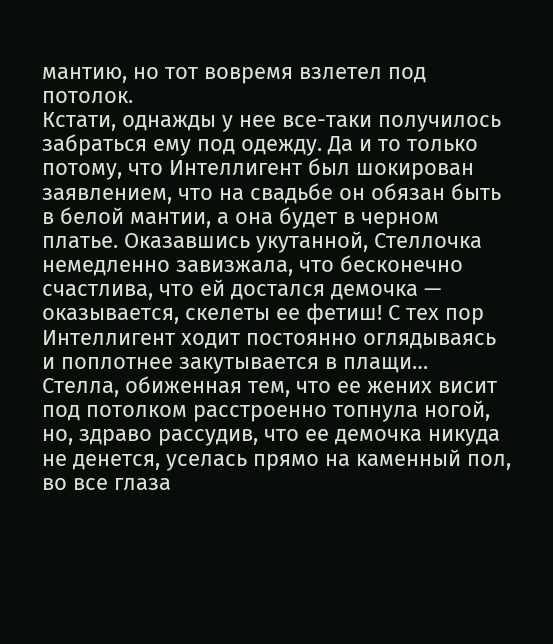мантию, но тот вовремя взлетел под потолок.
Кстати, однажды у нее все-таки получилось забраться ему под одежду. Да и то только потому, что Интеллигент был шокирован заявлением, что на свадьбе он обязан быть в белой мантии, а она будет в черном платье. Оказавшись укутанной, Стеллочка немедленно завизжала, что бесконечно счастлива, что ей достался демочка — оказывается, скелеты ее фетиш! С тех пор Интеллигент ходит постоянно оглядываясь и поплотнее закутывается в плащи…
Стелла, обиженная тем, что ее жених висит под потолком расстроенно топнула ногой, но, здраво рассудив, что ее демочка никуда не денется, уселась прямо на каменный пол, во все глаза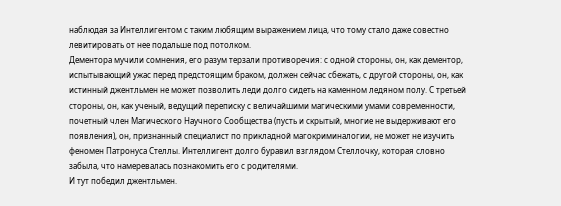наблюдая за Интеллигентом с таким любящим выражением лица, что тому стало даже совестно левитировать от нее подальше под потолком.
Дементора мучили сомнения, его разум терзали противоречия: с одной стороны, он, как дементор, испытывающий ужас перед предстоящим браком, должен сейчас сбежать, с другой стороны, он, как истинный джентльмен не может позволить леди долго сидеть на каменном ледяном полу. С третьей стороны, он, как ученый, ведущий переписку с величайшими магическими умами современности, почетный член Магического Научного Сообщества (пусть и скрытый, многие не выдерживают его появления), он, признанный специалист по прикладной магокриминалогии, не может не изучить феномен Патронуса Стеллы. Интеллигент долго буравил взглядом Стеллочку, которая словно забыла, что намеревалась познакомить его с родителями.
И тут победил джентльмен.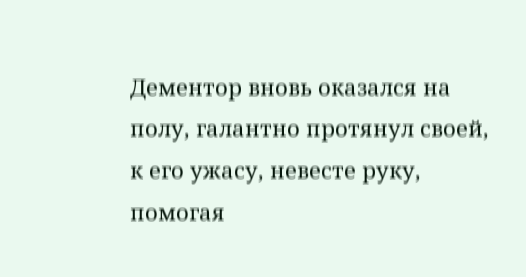Дементор вновь оказался на полу, галантно протянул своей, к его ужасу, невесте руку, помогая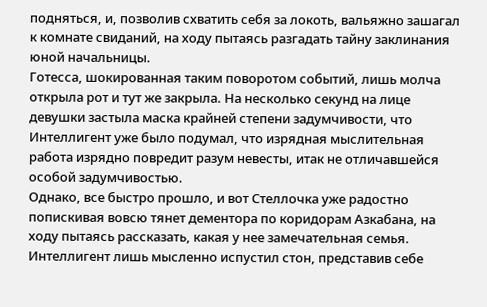подняться, и, позволив схватить себя за локоть, вальяжно зашагал к комнате свиданий, на ходу пытаясь разгадать тайну заклинания юной начальницы.
Готесса, шокированная таким поворотом событий, лишь молча открыла рот и тут же закрыла. На несколько секунд на лице девушки застыла маска крайней степени задумчивости, что Интеллигент уже было подумал, что изрядная мыслительная работа изрядно повредит разум невесты, итак не отличавшейся особой задумчивостью.
Однако, все быстро прошло, и вот Стеллочка уже радостно попискивая вовсю тянет дементора по коридорам Азкабана, на ходу пытаясь рассказать, какая у нее замечательная семья.
Интеллигент лишь мысленно испустил стон, представив себе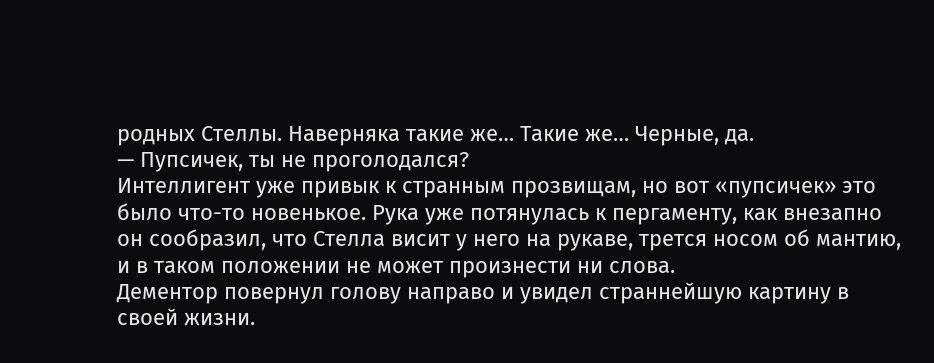родных Стеллы. Наверняка такие же… Такие же… Черные, да.
— Пупсичек, ты не проголодался?
Интеллигент уже привык к странным прозвищам, но вот «пупсичек» это было что-то новенькое. Рука уже потянулась к пергаменту, как внезапно он сообразил, что Стелла висит у него на рукаве, трется носом об мантию, и в таком положении не может произнести ни слова.
Дементор повернул голову направо и увидел страннейшую картину в своей жизни.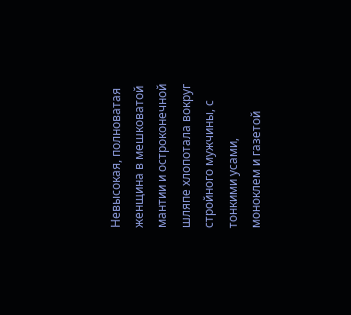Невысокая, полноватая женщина в мешковатой мантии и остроконечной шляпе хлопотала вокруг стройного мужчины, с тонкими усами, моноклем и газетой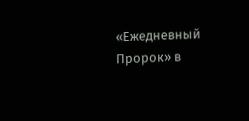«Ежедневный Пророк» в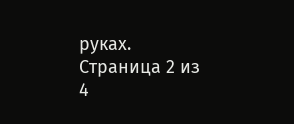руках.
Страница 2 из 4